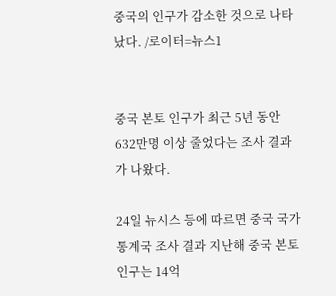중국의 인구가 감소한 것으로 나타났다. /로이터=뉴스1


중국 본토 인구가 최근 5년 동안 632만명 이상 줄었다는 조사 결과가 나왔다.

24일 뉴시스 등에 따르면 중국 국가통계국 조사 결과 지난해 중국 본토 인구는 14억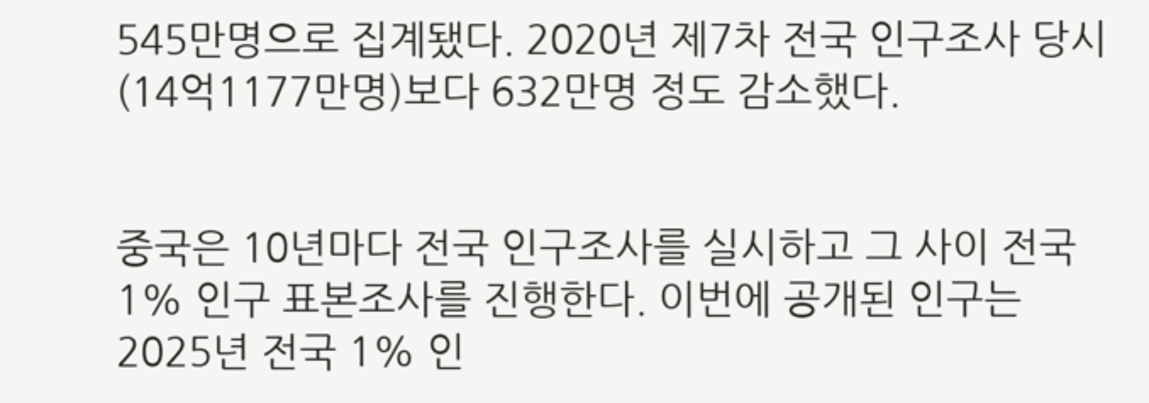545만명으로 집계됐다. 2020년 제7차 전국 인구조사 당시(14억1177만명)보다 632만명 정도 감소했다.


중국은 10년마다 전국 인구조사를 실시하고 그 사이 전국 1% 인구 표본조사를 진행한다. 이번에 공개된 인구는 2025년 전국 1% 인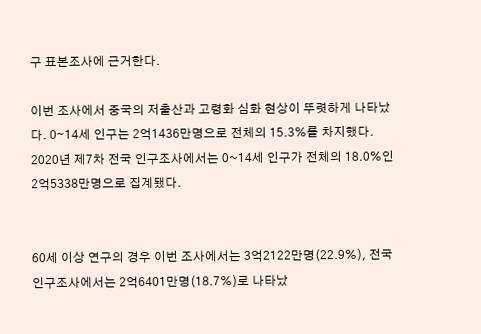구 표본조사에 근거한다.

이번 조사에서 중국의 저출산과 고령화 심화 현상이 뚜렷하게 나타났다. 0∼14세 인구는 2억1436만명으로 전체의 15.3%를 차지했다. 2020년 제7차 전국 인구조사에서는 0~14세 인구가 전체의 18.0%인 2억5338만명으로 집계됐다.


60세 이상 연구의 경우 이번 조사에서는 3억2122만명(22.9%), 전국 인구조사에서는 2억6401만명(18.7%)로 나타났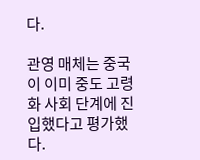다.

관영 매체는 중국이 이미 중도 고령화 사회 단계에 진입했다고 평가했다.